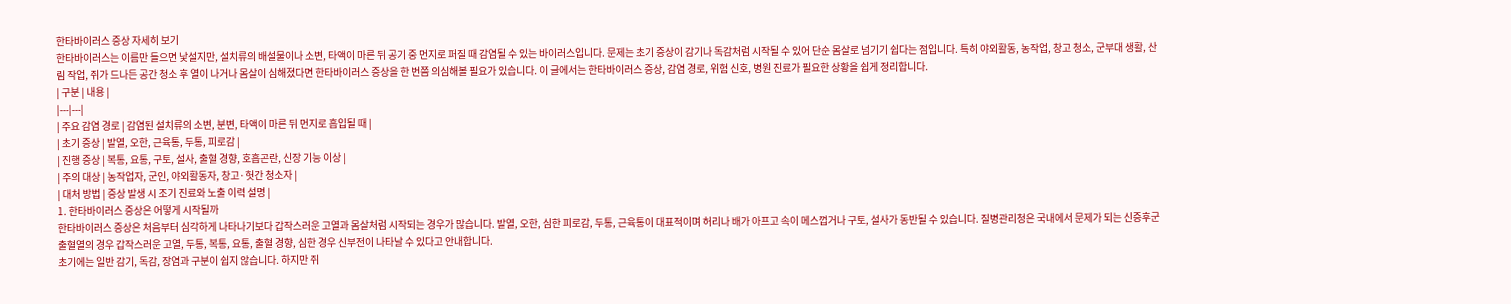한타바이러스 증상 자세히 보기
한타바이러스는 이름만 들으면 낯설지만, 설치류의 배설물이나 소변, 타액이 마른 뒤 공기 중 먼지로 퍼질 때 감염될 수 있는 바이러스입니다. 문제는 초기 증상이 감기나 독감처럼 시작될 수 있어 단순 몸살로 넘기기 쉽다는 점입니다. 특히 야외활동, 농작업, 창고 청소, 군부대 생활, 산림 작업, 쥐가 드나든 공간 청소 후 열이 나거나 몸살이 심해졌다면 한타바이러스 증상을 한 번쯤 의심해볼 필요가 있습니다. 이 글에서는 한타바이러스 증상, 감염 경로, 위험 신호, 병원 진료가 필요한 상황을 쉽게 정리합니다.
| 구분 | 내용 |
|---|---|
| 주요 감염 경로 | 감염된 설치류의 소변, 분변, 타액이 마른 뒤 먼지로 흡입될 때 |
| 초기 증상 | 발열, 오한, 근육통, 두통, 피로감 |
| 진행 증상 | 복통, 요통, 구토, 설사, 출혈 경향, 호흡곤란, 신장 기능 이상 |
| 주의 대상 | 농작업자, 군인, 야외활동자, 창고·헛간 청소자 |
| 대처 방법 | 증상 발생 시 조기 진료와 노출 이력 설명 |
1. 한타바이러스 증상은 어떻게 시작될까
한타바이러스 증상은 처음부터 심각하게 나타나기보다 갑작스러운 고열과 몸살처럼 시작되는 경우가 많습니다. 발열, 오한, 심한 피로감, 두통, 근육통이 대표적이며 허리나 배가 아프고 속이 메스껍거나 구토, 설사가 동반될 수 있습니다. 질병관리청은 국내에서 문제가 되는 신증후군출혈열의 경우 갑작스러운 고열, 두통, 복통, 요통, 출혈 경향, 심한 경우 신부전이 나타날 수 있다고 안내합니다.
초기에는 일반 감기, 독감, 장염과 구분이 쉽지 않습니다. 하지만 쥐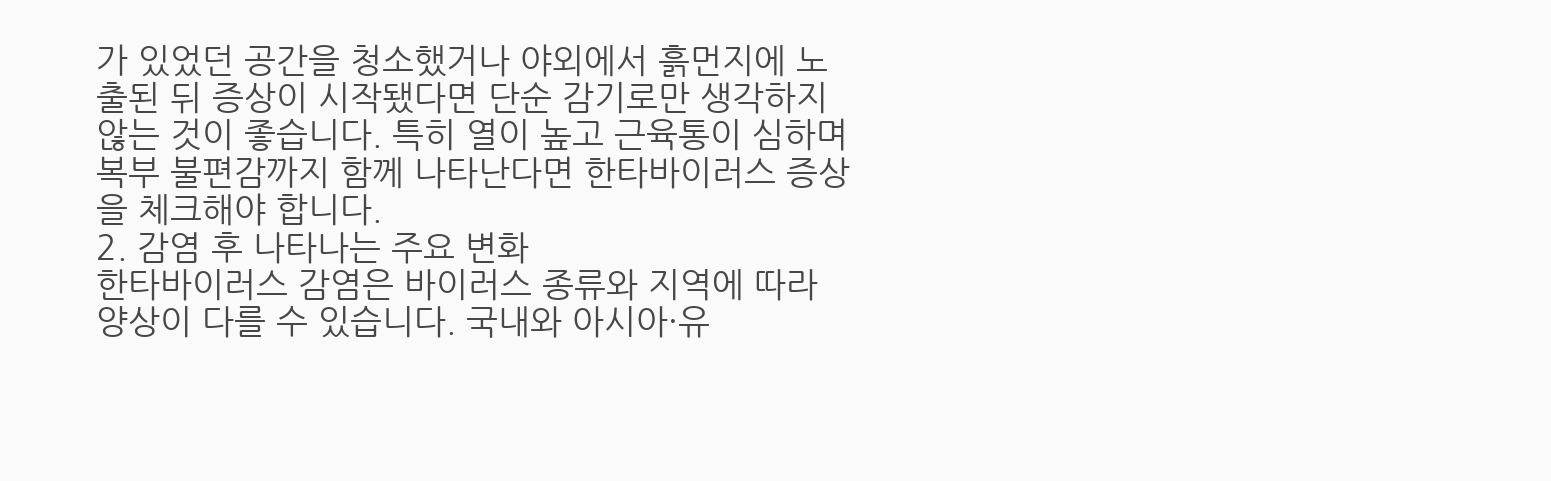가 있었던 공간을 청소했거나 야외에서 흙먼지에 노출된 뒤 증상이 시작됐다면 단순 감기로만 생각하지 않는 것이 좋습니다. 특히 열이 높고 근육통이 심하며 복부 불편감까지 함께 나타난다면 한타바이러스 증상을 체크해야 합니다.
2. 감염 후 나타나는 주요 변화
한타바이러스 감염은 바이러스 종류와 지역에 따라 양상이 다를 수 있습니다. 국내와 아시아·유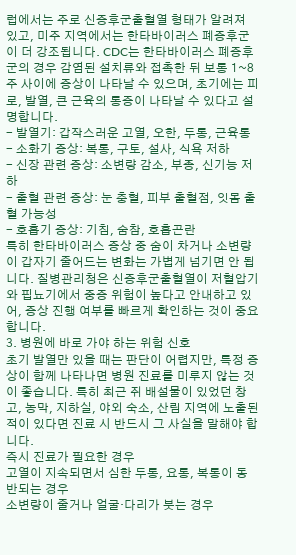럽에서는 주로 신증후군출혈열 형태가 알려져 있고, 미주 지역에서는 한타바이러스 폐증후군이 더 강조됩니다. CDC는 한타바이러스 폐증후군의 경우 감염된 설치류와 접촉한 뒤 보통 1~8주 사이에 증상이 나타날 수 있으며, 초기에는 피로, 발열, 큰 근육의 통증이 나타날 수 있다고 설명합니다.
- 발열기: 갑작스러운 고열, 오한, 두통, 근육통
- 소화기 증상: 복통, 구토, 설사, 식욕 저하
- 신장 관련 증상: 소변량 감소, 부종, 신기능 저하
- 출혈 관련 증상: 눈 충혈, 피부 출혈점, 잇몸 출혈 가능성
- 호흡기 증상: 기침, 숨참, 호흡곤란
특히 한타바이러스 증상 중 숨이 차거나 소변량이 갑자기 줄어드는 변화는 가볍게 넘기면 안 됩니다. 질병관리청은 신증후군출혈열이 저혈압기와 핍뇨기에서 중증 위험이 높다고 안내하고 있어, 증상 진행 여부를 빠르게 확인하는 것이 중요합니다.
3. 병원에 바로 가야 하는 위험 신호
초기 발열만 있을 때는 판단이 어렵지만, 특정 증상이 함께 나타나면 병원 진료를 미루지 않는 것이 좋습니다. 특히 최근 쥐 배설물이 있었던 창고, 농막, 지하실, 야외 숙소, 산림 지역에 노출된 적이 있다면 진료 시 반드시 그 사실을 말해야 합니다.
즉시 진료가 필요한 경우
고열이 지속되면서 심한 두통, 요통, 복통이 동반되는 경우
소변량이 줄거나 얼굴·다리가 붓는 경우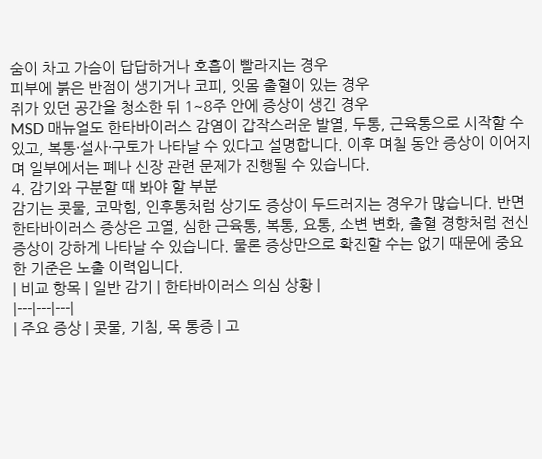숨이 차고 가슴이 답답하거나 호흡이 빨라지는 경우
피부에 붉은 반점이 생기거나 코피, 잇몸 출혈이 있는 경우
쥐가 있던 공간을 청소한 뒤 1~8주 안에 증상이 생긴 경우
MSD 매뉴얼도 한타바이러스 감염이 갑작스러운 발열, 두통, 근육통으로 시작할 수 있고, 복통·설사·구토가 나타날 수 있다고 설명합니다. 이후 며칠 동안 증상이 이어지며 일부에서는 폐나 신장 관련 문제가 진행될 수 있습니다.
4. 감기와 구분할 때 봐야 할 부분
감기는 콧물, 코막힘, 인후통처럼 상기도 증상이 두드러지는 경우가 많습니다. 반면 한타바이러스 증상은 고열, 심한 근육통, 복통, 요통, 소변 변화, 출혈 경향처럼 전신 증상이 강하게 나타날 수 있습니다. 물론 증상만으로 확진할 수는 없기 때문에 중요한 기준은 노출 이력입니다.
| 비교 항목 | 일반 감기 | 한타바이러스 의심 상황 |
|---|---|---|
| 주요 증상 | 콧물, 기침, 목 통증 | 고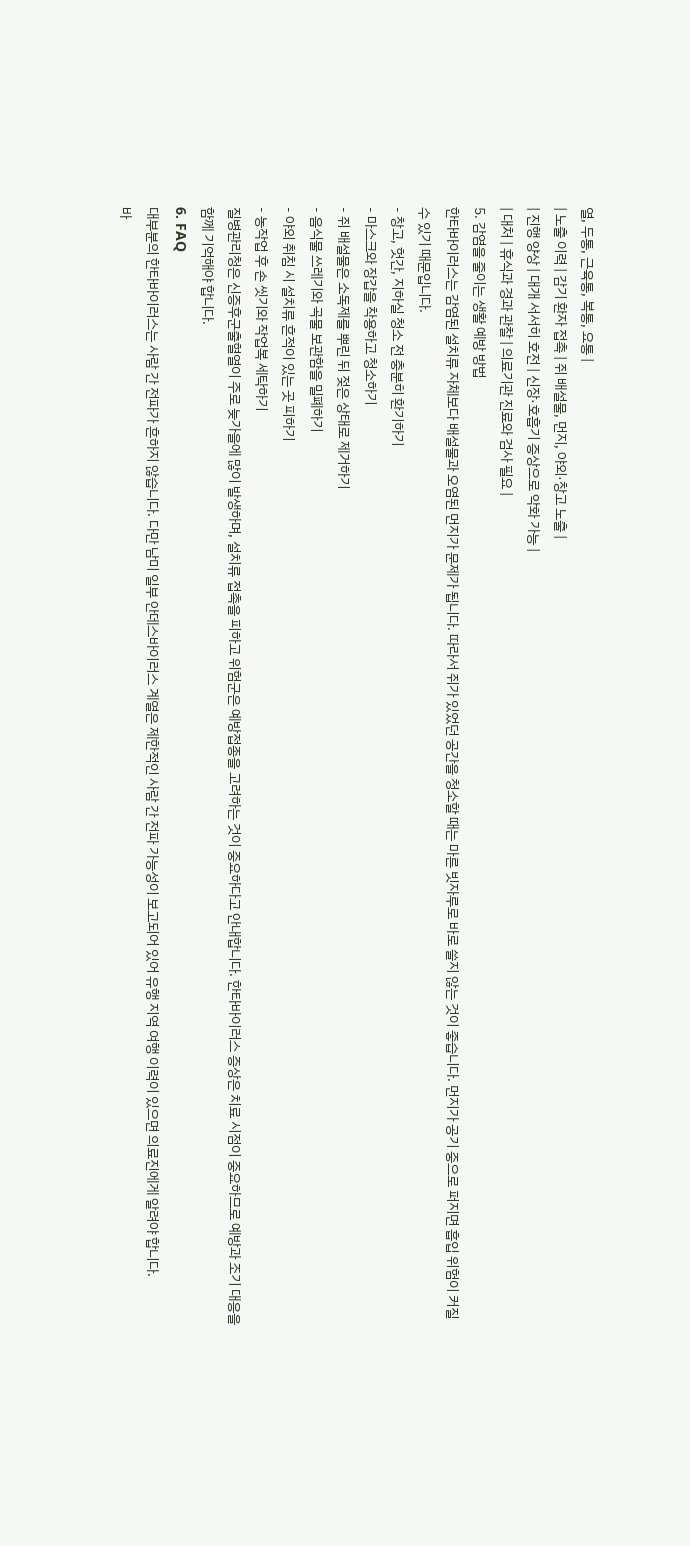열, 두통, 근육통, 복통, 요통 |
| 노출 이력 | 감기 환자 접촉 | 쥐 배설물, 먼지, 야외·창고 노출 |
| 진행 양상 | 대개 서서히 호전 | 신장·호흡기 증상으로 악화 가능 |
| 대처 | 휴식과 경과 관찰 | 의료기관 진료와 검사 필요 |
5. 감염을 줄이는 생활 예방 방법
한타바이러스는 감염된 설치류 자체보다 배설물과 오염된 먼지가 문제가 됩니다. 따라서 쥐가 있었던 공간을 청소할 때는 마른 빗자루로 바로 쓸지 않는 것이 좋습니다. 먼지가 공기 중으로 퍼지면 흡입 위험이 커질 수 있기 때문입니다.
- 창고, 헛간, 지하실 청소 전 충분히 환기하기
- 마스크와 장갑을 착용하고 청소하기
- 쥐 배설물은 소독제를 뿌린 뒤 젖은 상태로 제거하기
- 음식물 쓰레기와 곡물 보관함을 밀폐하기
- 야외 취침 시 설치류 흔적이 있는 곳 피하기
- 농작업 후 손 씻기와 작업복 세탁하기
질병관리청은 신증후군출혈열이 주로 늦가을에 많이 발생하며, 설치류 접촉을 피하고 위험군은 예방접종을 고려하는 것이 중요하다고 안내합니다. 한타바이러스 증상은 치료 시점이 중요하므로 예방과 조기 대응을 함께 기억해야 합니다.
6. FAQ
대부분의 한타바이러스는 사람 간 전파가 흔하지 않습니다. 다만 남미 일부 안데스바이러스 계열은 제한적인 사람 간 전파 가능성이 보고되어 있어 유행 지역 여행 이력이 있으면 의료진에게 알려야 합니다.
바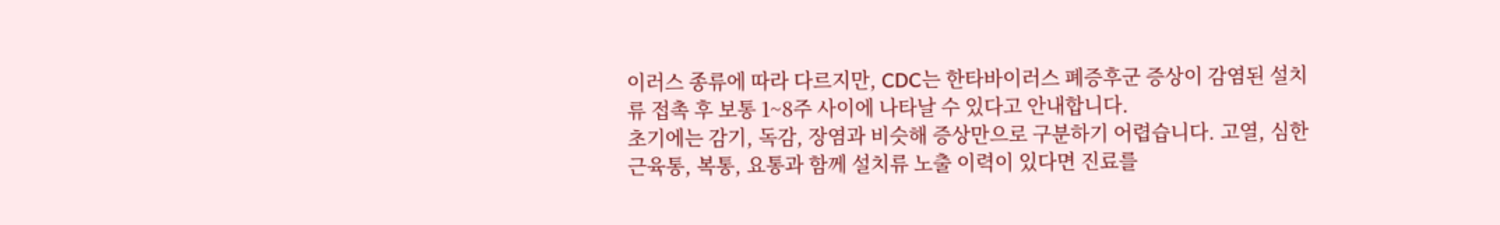이러스 종류에 따라 다르지만, CDC는 한타바이러스 폐증후군 증상이 감염된 설치류 접촉 후 보통 1~8주 사이에 나타날 수 있다고 안내합니다.
초기에는 감기, 독감, 장염과 비슷해 증상만으로 구분하기 어렵습니다. 고열, 심한 근육통, 복통, 요통과 함께 설치류 노출 이력이 있다면 진료를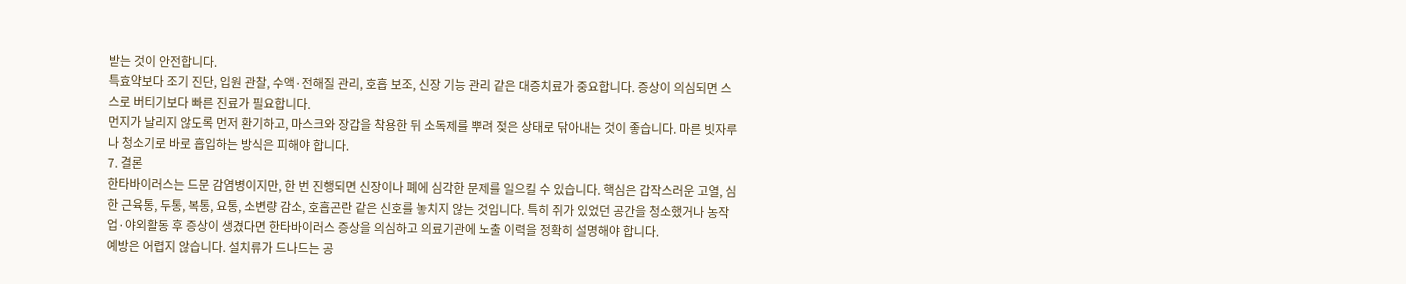받는 것이 안전합니다.
특효약보다 조기 진단, 입원 관찰, 수액·전해질 관리, 호흡 보조, 신장 기능 관리 같은 대증치료가 중요합니다. 증상이 의심되면 스스로 버티기보다 빠른 진료가 필요합니다.
먼지가 날리지 않도록 먼저 환기하고, 마스크와 장갑을 착용한 뒤 소독제를 뿌려 젖은 상태로 닦아내는 것이 좋습니다. 마른 빗자루나 청소기로 바로 흡입하는 방식은 피해야 합니다.
7. 결론
한타바이러스는 드문 감염병이지만, 한 번 진행되면 신장이나 폐에 심각한 문제를 일으킬 수 있습니다. 핵심은 갑작스러운 고열, 심한 근육통, 두통, 복통, 요통, 소변량 감소, 호흡곤란 같은 신호를 놓치지 않는 것입니다. 특히 쥐가 있었던 공간을 청소했거나 농작업·야외활동 후 증상이 생겼다면 한타바이러스 증상을 의심하고 의료기관에 노출 이력을 정확히 설명해야 합니다.
예방은 어렵지 않습니다. 설치류가 드나드는 공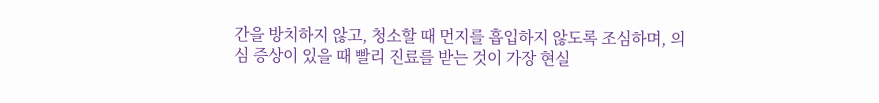간을 방치하지 않고, 청소할 때 먼지를 흡입하지 않도록 조심하며, 의심 증상이 있을 때 빨리 진료를 받는 것이 가장 현실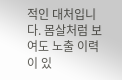적인 대처입니다. 몸살처럼 보여도 노출 이력이 있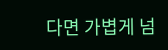다면 가볍게 넘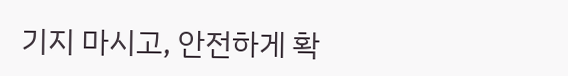기지 마시고, 안전하게 확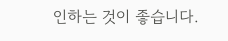인하는 것이 좋습니다.